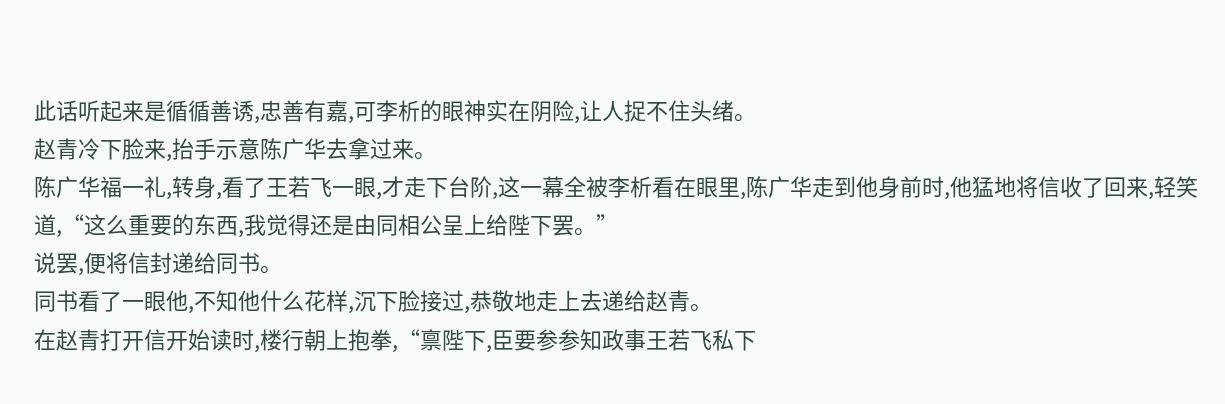此话听起来是循循善诱,忠善有嘉,可李析的眼神实在阴险,让人捉不住头绪。
赵青冷下脸来,抬手示意陈广华去拿过来。
陈广华福一礼,转身,看了王若飞一眼,才走下台阶,这一幕全被李析看在眼里,陈广华走到他身前时,他猛地将信收了回来,轻笑道,“这么重要的东西,我觉得还是由同相公呈上给陛下罢。”
说罢,便将信封递给同书。
同书看了一眼他,不知他什么花样,沉下脸接过,恭敬地走上去递给赵青。
在赵青打开信开始读时,楼行朝上抱拳,“禀陛下,臣要参参知政事王若飞私下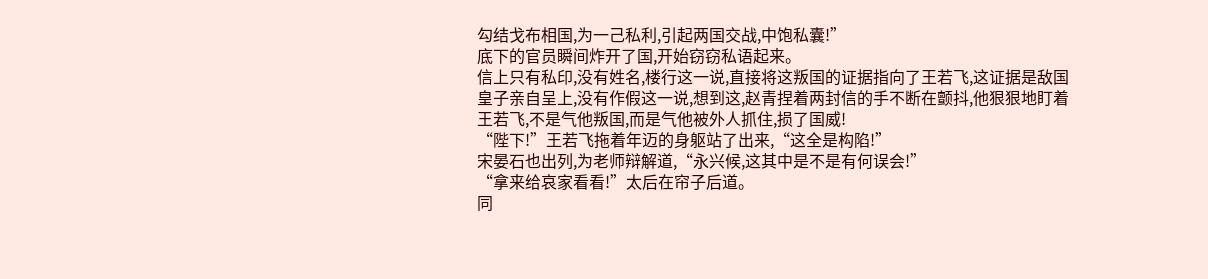勾结戈布相国,为一己私利,引起两国交战,中饱私囊!”
底下的官员瞬间炸开了国,开始窃窃私语起来。
信上只有私印,没有姓名,楼行这一说,直接将这叛国的证据指向了王若飞,这证据是敌国皇子亲自呈上,没有作假这一说,想到这,赵青捏着两封信的手不断在颤抖,他狠狠地盯着王若飞,不是气他叛国,而是气他被外人抓住,损了国威!
“陛下!”王若飞拖着年迈的身躯站了出来,“这全是构陷!”
宋晏石也出列,为老师辩解道,“永兴候,这其中是不是有何误会!”
“拿来给哀家看看!”太后在帘子后道。
同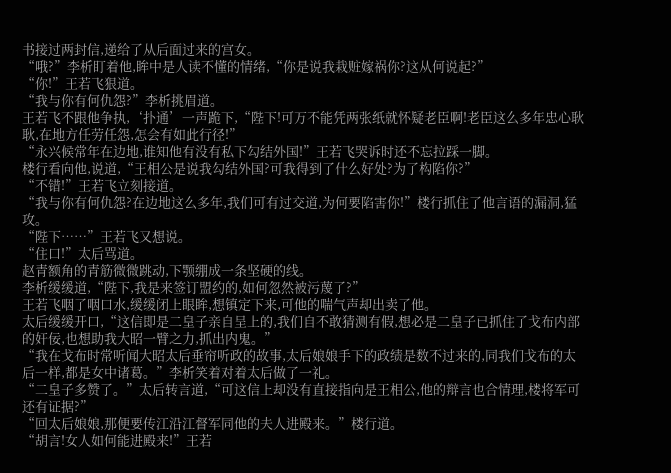书接过两封信,递给了从后面过来的宫女。
“哦?”李析盯着他,眸中是人读不懂的情绪,“你是说我栽赃嫁祸你?这从何说起?”
“你!”王若飞狠道。
“我与你有何仇怨?”李析挑眉道。
王若飞不跟他争执,‘扑通’一声跪下,“陛下!可万不能凭两张纸就怀疑老臣啊!老臣这么多年忠心耿耿,在地方任劳任怨,怎会有如此行径!”
“永兴候常年在边地,谁知他有没有私下勾结外国!”王若飞哭诉时还不忘拉踩一脚。
楼行看向他,说道,“王相公是说我勾结外国?可我得到了什么好处?为了构陷你?”
“不错!”王若飞立刻接道。
“我与你有何仇怨?在边地这么多年,我们可有过交道,为何要陷害你!”楼行抓住了他言语的漏洞,猛攻。
“陛下……”王若飞又想说。
“住口!”太后骂道。
赵青额角的青筋微微跳动,下颚绷成一条坚硬的线。
李析缓缓道,“陛下,我是来签订盟约的,如何忽然被污蔑了?”
王若飞咽了咽口水,缓缓闭上眼眸,想镇定下来,可他的喘气声却出卖了他。
太后缓缓开口,“这信即是二皇子亲自呈上的,我们自不敢猜测有假,想必是二皇子已抓住了戈布内部的奸佞,也想助我大昭一臂之力,抓出内鬼。”
“我在戈布时常听闻大昭太后垂帘听政的故事,太后娘娘手下的政绩是数不过来的,同我们戈布的太后一样,都是女中诸葛。”李析笑着对着太后做了一礼。
“二皇子多赞了。”太后转言道,“可这信上却没有直接指向是王相公,他的辩言也合情理,楼将军可还有证据?”
“回太后娘娘,那便要传江沿江督军同他的夫人进殿来。”楼行道。
“胡言!女人如何能进殿来!”王若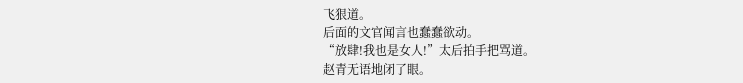飞狠道。
后面的文官闻言也蠢蠢欲动。
“放肆!我也是女人!”太后拍手把骂道。
赵青无语地闭了眼。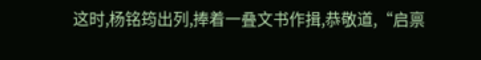这时,杨铭筠出列,捧着一叠文书作揖,恭敬道,“启禀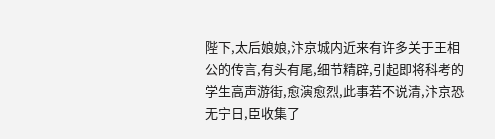陛下,太后娘娘,汴京城内近来有许多关于王相公的传言,有头有尾,细节精辟,引起即将科考的学生高声游街,愈演愈烈,此事若不说清,汴京恐无宁日,臣收集了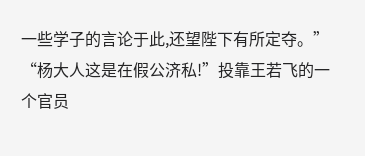一些学子的言论于此,还望陛下有所定夺。”
“杨大人这是在假公济私!”投靠王若飞的一个官员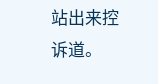站出来控诉道。